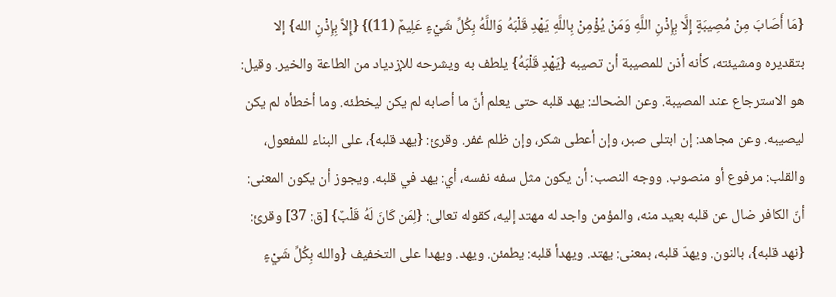{مَا أَصَابَ مِنْ مُصِيبَةٍ إِلَّا بِإِذْنِ اللَّهِ وَمَنْ يُؤْمِنْ بِاللَّهِ يَهْدِ قَلْبَهُ وَاللَّهُ بِكُلِّ شَيْءٍ عَلِيمٌ (11)} {إِلاَّ بِإِذْنِ الله} إلا بتقديره ومشيئته، كأنه أذن للمصيبة أن تصيبه {يَهْدِ قَلْبَهُ} يلطف به ويشرحه للإزدياد من الطاعة والخير. وقيل: هو الاسترجاع عند المصيبة. وعن الضحاك: يهد قلبه حتى يعلم أنّ ما أصابه لم يكن ليخطئه. وما أخطأه لم يكن ليصيبه. وعن مجاهد: إن ابتلى صبر، وإن أعطى شكر، وإن ظلم غفر. وقرئ: {يهد قلبه}، على البناء للمفعول، والقلب: مرفوع أو منصوب. ووجه النصب: أن يكون مثل سفه نفسه، أي: يهد في قلبه. ويجوز أن يكون المعنى: أنّ الكافر ضال عن قلبه بعيد منه، والمؤمن واجد له مهتد إليه، كقوله تعالى: {لِمَن كَانَ لَهُ قَلْبٌ} [ق: 37] وقرئ: {نهد قلبه}، بالنون. ويهدّ قلبه، بمعنى: يهتد. ويهدأ قلبه: يطمئن. ويهد. ويهدا على التخفيف {والله بِكُلِّ شَيْءٍ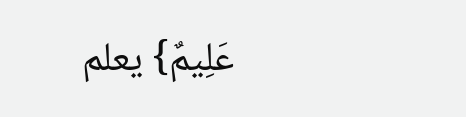عَلِيمٌ} يعلم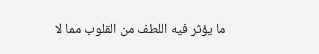ما يؤثر فيه اللطف من القلوب مما لا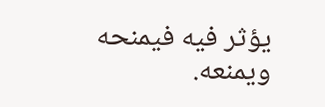يؤثر فيه فيمنحه ويمنعه.